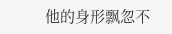他的身形飘忽不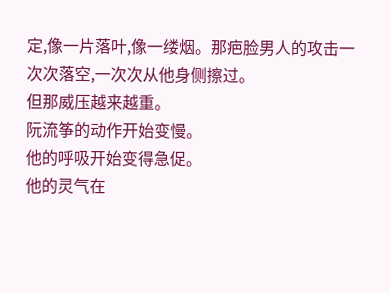定,像一片落叶,像一缕烟。那疤脸男人的攻击一次次落空,一次次从他身侧擦过。
但那威压越来越重。
阮流筝的动作开始变慢。
他的呼吸开始变得急促。
他的灵气在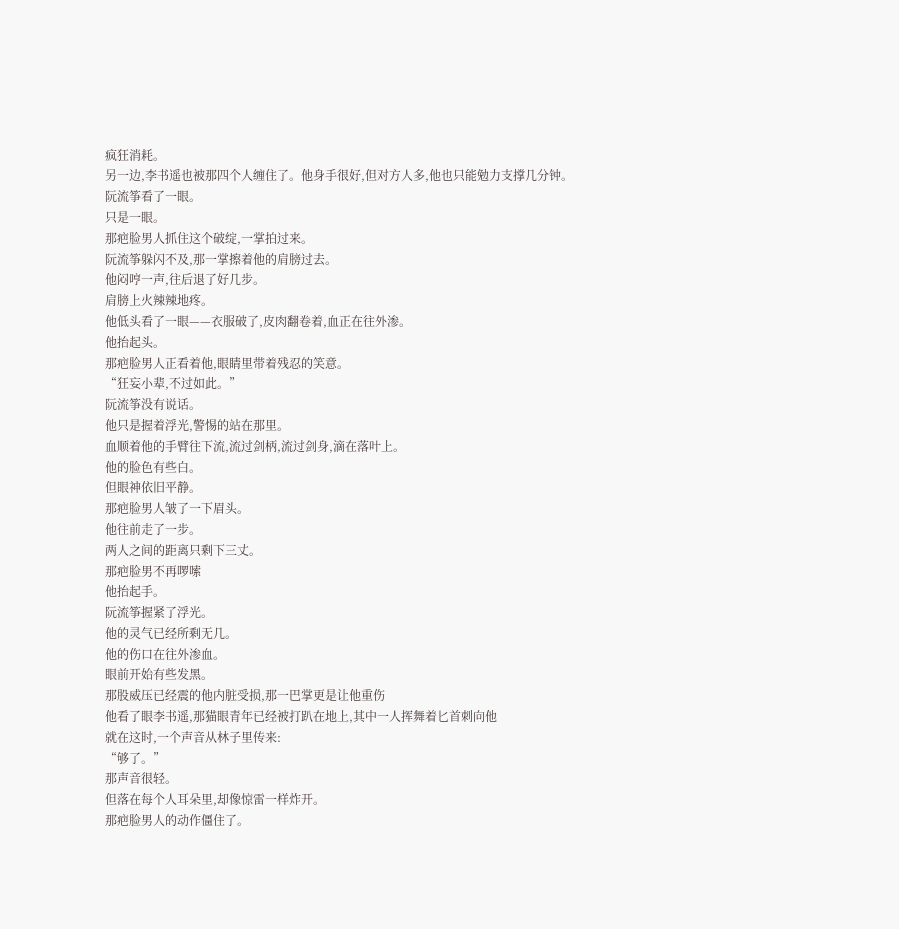疯狂消耗。
另一边,李书遥也被那四个人缠住了。他身手很好,但对方人多,他也只能勉力支撑几分钟。
阮流筝看了一眼。
只是一眼。
那疤脸男人抓住这个破绽,一掌拍过来。
阮流筝躲闪不及,那一掌擦着他的肩膀过去。
他闷哼一声,往后退了好几步。
肩膀上火辣辣地疼。
他低头看了一眼——衣服破了,皮肉翻卷着,血正在往外渗。
他抬起头。
那疤脸男人正看着他,眼睛里带着残忍的笑意。
“狂妄小辈,不过如此。”
阮流筝没有说话。
他只是握着浮光,警惕的站在那里。
血顺着他的手臂往下流,流过剑柄,流过剑身,滴在落叶上。
他的脸色有些白。
但眼神依旧平静。
那疤脸男人皱了一下眉头。
他往前走了一步。
两人之间的距离只剩下三丈。
那疤脸男不再啰嗦
他抬起手。
阮流筝握紧了浮光。
他的灵气已经所剩无几。
他的伤口在往外渗血。
眼前开始有些发黑。
那股威压已经震的他内脏受损,那一巴掌更是让他重伤
他看了眼李书遥,那猫眼青年已经被打趴在地上,其中一人挥舞着匕首刺向他
就在这时,一个声音从林子里传来:
“够了。”
那声音很轻。
但落在每个人耳朵里,却像惊雷一样炸开。
那疤脸男人的动作僵住了。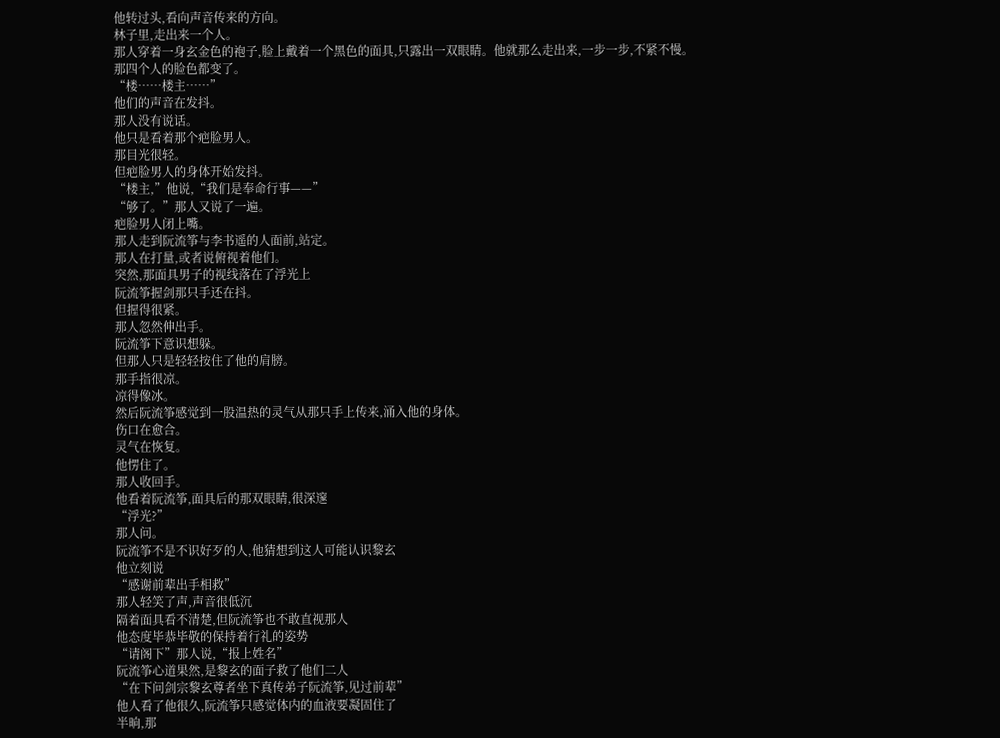他转过头,看向声音传来的方向。
林子里,走出来一个人。
那人穿着一身玄金色的袍子,脸上戴着一个黑色的面具,只露出一双眼睛。他就那么走出来,一步一步,不紧不慢。
那四个人的脸色都变了。
“楼……楼主……”
他们的声音在发抖。
那人没有说话。
他只是看着那个疤脸男人。
那目光很轻。
但疤脸男人的身体开始发抖。
“楼主,”他说,“我们是奉命行事——”
“够了。”那人又说了一遍。
疤脸男人闭上嘴。
那人走到阮流筝与李书遥的人面前,站定。
那人在打量,或者说俯视着他们。
突然,那面具男子的视线落在了浮光上
阮流筝握剑那只手还在抖。
但握得很紧。
那人忽然伸出手。
阮流筝下意识想躲。
但那人只是轻轻按住了他的肩膀。
那手指很凉。
凉得像冰。
然后阮流筝感觉到一股温热的灵气从那只手上传来,涌入他的身体。
伤口在愈合。
灵气在恢复。
他愣住了。
那人收回手。
他看着阮流筝,面具后的那双眼睛,很深邃
“浮光?”
那人问。
阮流筝不是不识好歹的人,他猜想到这人可能认识黎玄
他立刻说
“感谢前辈出手相救”
那人轻笑了声,声音很低沉
隔着面具看不清楚,但阮流筝也不敢直视那人
他态度毕恭毕敬的保持着行礼的姿势
“请阁下”那人说,“报上姓名”
阮流筝心道果然,是黎玄的面子救了他们二人
“在下问剑宗黎玄尊者坐下真传弟子阮流筝,见过前辈”
他人看了他很久,阮流筝只感觉体内的血液要凝固住了
半晌,那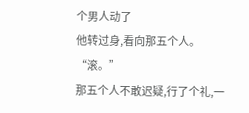个男人动了
他转过身,看向那五个人。
“滚。”
那五个人不敢迟疑,行了个礼,一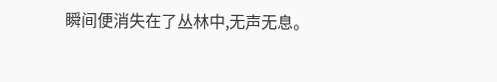瞬间便消失在了丛林中,无声无息。